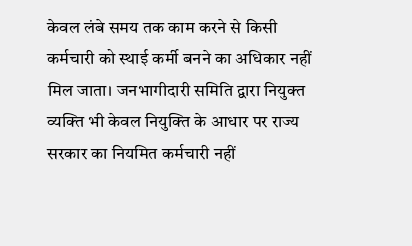केवल लंबे समय तक काम करने से किसी कर्मचारी को स्थाई कर्मी बनने का अधिकार नहीं मिल जाता। जनभागीदारी समिति द्वारा नियुक्त व्यक्ति भी केवल नियुक्ति के आधार पर राज्य सरकार का नियमित कर्मचारी नहीं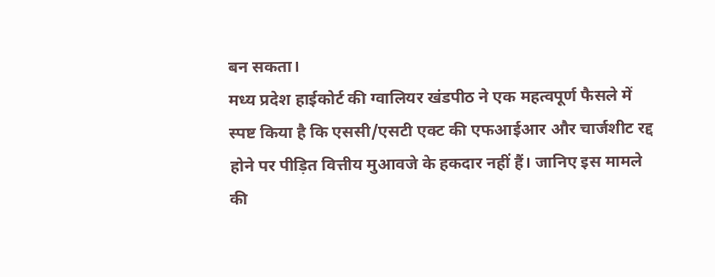बन सकता।
मध्य प्रदेश हाईकोर्ट की ग्वालियर खंडपीठ ने एक महत्वपूर्ण फैसले में स्पष्ट किया है कि एससी/एसटी एक्ट की एफआईआर और चार्जशीट रद्द होने पर पीड़ित वित्तीय मुआवजे के हकदार नहीं हैं। जानिए इस मामले की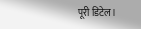पूरी डिटेल।